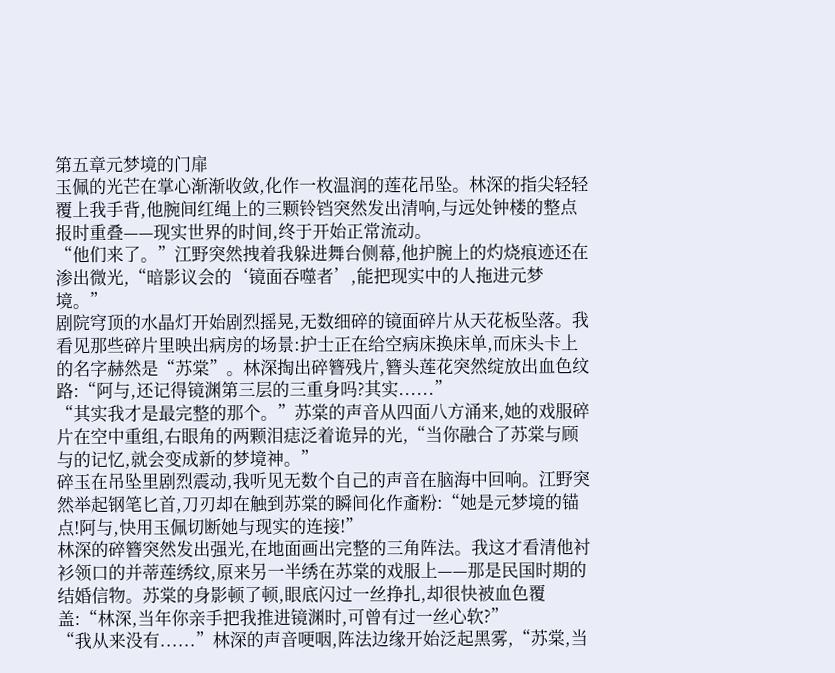第五章元梦境的门扉
玉佩的光芒在掌心渐渐收敛,化作一枚温润的莲花吊坠。林深的指尖轻轻覆上我手背,他腕间红绳上的三颗铃铛突然发出清响,与远处钟楼的整点报时重叠——现实世界的时间,终于开始正常流动。
“他们来了。”江野突然拽着我躲进舞台侧幕,他护腕上的灼烧痕迹还在渗出微光,“暗影议会的‘镜面吞噬者’,能把现实中的人拖进元梦境。”
剧院穹顶的水晶灯开始剧烈摇晃,无数细碎的镜面碎片从天花板坠落。我看见那些碎片里映出病房的场景:护士正在给空病床换床单,而床头卡上的名字赫然是“苏棠”。林深掏出碎簪残片,簪头莲花突然绽放出血色纹路:“阿与,还记得镜渊第三层的三重身吗?其实......”
“其实我才是最完整的那个。”苏棠的声音从四面八方涌来,她的戏服碎片在空中重组,右眼角的两颗泪痣泛着诡异的光,“当你融合了苏棠与顾与的记忆,就会变成新的梦境神。”
碎玉在吊坠里剧烈震动,我听见无数个自己的声音在脑海中回响。江野突然举起钢笔匕首,刀刃却在触到苏棠的瞬间化作齑粉:“她是元梦境的锚点!阿与,快用玉佩切断她与现实的连接!”
林深的碎簪突然发出强光,在地面画出完整的三角阵法。我这才看清他衬衫领口的并蒂莲绣纹,原来另一半绣在苏棠的戏服上——那是民国时期的结婚信物。苏棠的身影顿了顿,眼底闪过一丝挣扎,却很快被血色覆盖:“林深,当年你亲手把我推进镜渊时,可曾有过一丝心软?”
“我从来没有......”林深的声音哽咽,阵法边缘开始泛起黑雾,“苏棠,当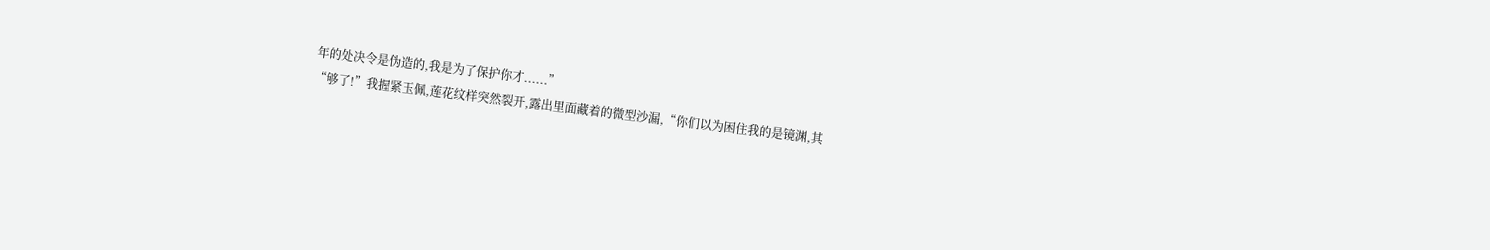年的处决令是伪造的,我是为了保护你才......”
“够了!”我握紧玉佩,莲花纹样突然裂开,露出里面藏着的微型沙漏,“你们以为困住我的是镜渊,其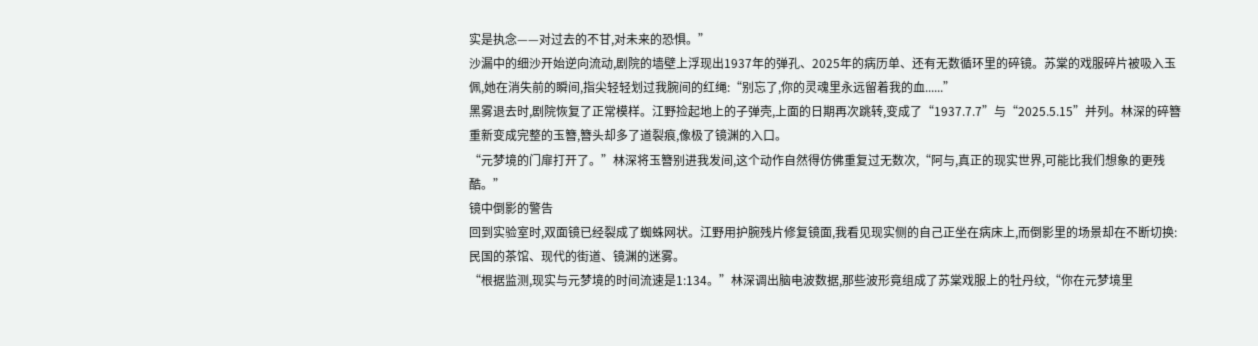实是执念——对过去的不甘,对未来的恐惧。”
沙漏中的细沙开始逆向流动,剧院的墙壁上浮现出1937年的弹孔、2025年的病历单、还有无数循环里的碎镜。苏棠的戏服碎片被吸入玉佩,她在消失前的瞬间,指尖轻轻划过我腕间的红绳:“别忘了,你的灵魂里永远留着我的血......”
黑雾退去时,剧院恢复了正常模样。江野捡起地上的子弹壳,上面的日期再次跳转,变成了“1937.7.7”与“2025.5.15”并列。林深的碎簪重新变成完整的玉簪,簪头却多了道裂痕,像极了镜渊的入口。
“元梦境的门扉打开了。”林深将玉簪别进我发间,这个动作自然得仿佛重复过无数次,“阿与,真正的现实世界,可能比我们想象的更残酷。”
镜中倒影的警告
回到实验室时,双面镜已经裂成了蜘蛛网状。江野用护腕残片修复镜面,我看见现实侧的自己正坐在病床上,而倒影里的场景却在不断切换:民国的茶馆、现代的街道、镜渊的迷雾。
“根据监测,现实与元梦境的时间流速是1:134。”林深调出脑电波数据,那些波形竟组成了苏棠戏服上的牡丹纹,“你在元梦境里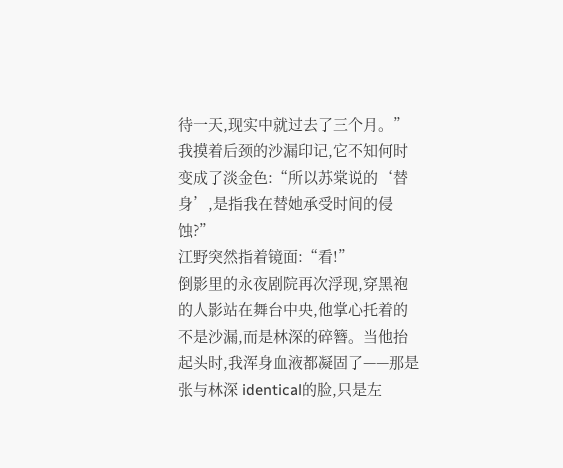待一天,现实中就过去了三个月。”
我摸着后颈的沙漏印记,它不知何时变成了淡金色:“所以苏棠说的‘替身’,是指我在替她承受时间的侵蚀?”
江野突然指着镜面:“看!”
倒影里的永夜剧院再次浮现,穿黑袍的人影站在舞台中央,他掌心托着的不是沙漏,而是林深的碎簪。当他抬起头时,我浑身血液都凝固了——那是张与林深 identical的脸,只是左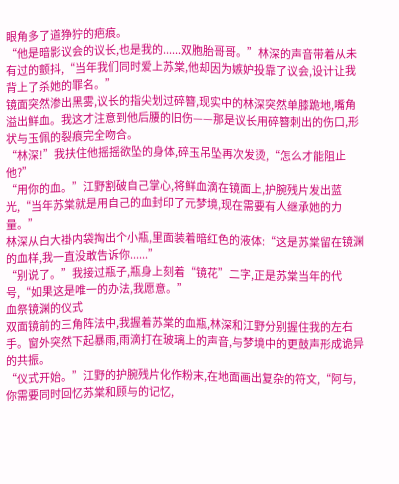眼角多了道狰狞的疤痕。
“他是暗影议会的议长,也是我的......双胞胎哥哥。”林深的声音带着从未有过的颤抖,“当年我们同时爱上苏棠,他却因为嫉妒投靠了议会,设计让我背上了杀她的罪名。”
镜面突然渗出黑雾,议长的指尖划过碎簪,现实中的林深突然单膝跪地,嘴角溢出鲜血。我这才注意到他后腰的旧伤——那是议长用碎簪刺出的伤口,形状与玉佩的裂痕完全吻合。
“林深!”我扶住他摇摇欲坠的身体,碎玉吊坠再次发烫,“怎么才能阻止他?”
“用你的血。”江野割破自己掌心,将鲜血滴在镜面上,护腕残片发出蓝光,“当年苏棠就是用自己的血封印了元梦境,现在需要有人继承她的力量。”
林深从白大褂内袋掏出个小瓶,里面装着暗红色的液体:“这是苏棠留在镜渊的血样,我一直没敢告诉你......”
“别说了。”我接过瓶子,瓶身上刻着“镜花”二字,正是苏棠当年的代号,“如果这是唯一的办法,我愿意。”
血祭镜渊的仪式
双面镜前的三角阵法中,我握着苏棠的血瓶,林深和江野分别握住我的左右手。窗外突然下起暴雨,雨滴打在玻璃上的声音,与梦境中的更鼓声形成诡异的共振。
“仪式开始。”江野的护腕残片化作粉末,在地面画出复杂的符文,“阿与,你需要同时回忆苏棠和顾与的记忆,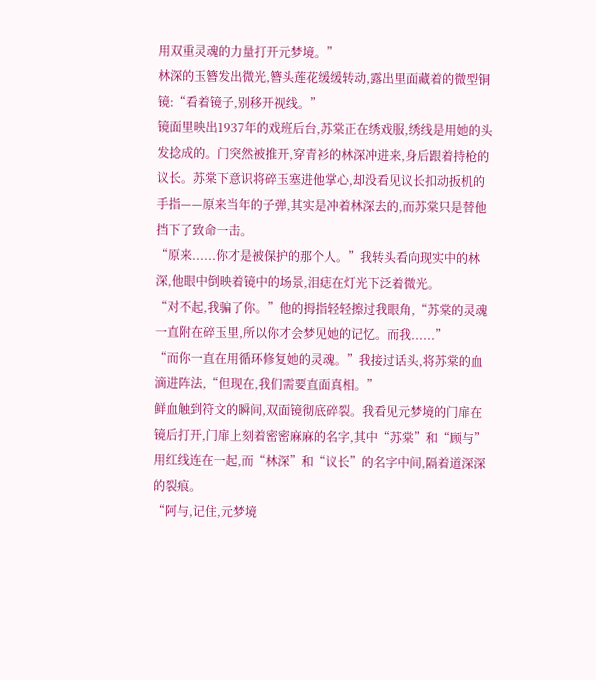用双重灵魂的力量打开元梦境。”
林深的玉簪发出微光,簪头莲花缓缓转动,露出里面藏着的微型铜镜:“看着镜子,别移开视线。”
镜面里映出1937年的戏班后台,苏棠正在绣戏服,绣线是用她的头发捻成的。门突然被推开,穿青衫的林深冲进来,身后跟着持枪的议长。苏棠下意识将碎玉塞进他掌心,却没看见议长扣动扳机的手指——原来当年的子弹,其实是冲着林深去的,而苏棠只是替他挡下了致命一击。
“原来......你才是被保护的那个人。”我转头看向现实中的林深,他眼中倒映着镜中的场景,泪痣在灯光下泛着微光。
“对不起,我骗了你。”他的拇指轻轻擦过我眼角,“苏棠的灵魂一直附在碎玉里,所以你才会梦见她的记忆。而我......”
“而你一直在用循环修复她的灵魂。”我接过话头,将苏棠的血滴进阵法,“但现在,我们需要直面真相。”
鲜血触到符文的瞬间,双面镜彻底碎裂。我看见元梦境的门扉在镜后打开,门扉上刻着密密麻麻的名字,其中“苏棠”和“顾与”用红线连在一起,而“林深”和“议长”的名字中间,隔着道深深的裂痕。
“阿与,记住,元梦境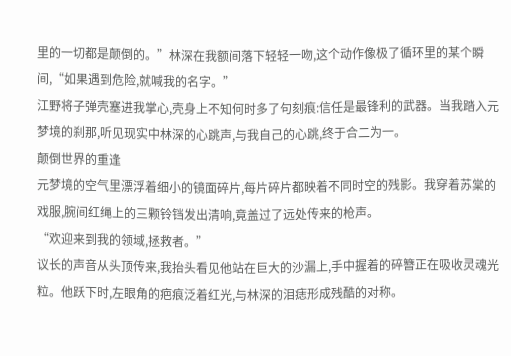里的一切都是颠倒的。”林深在我额间落下轻轻一吻,这个动作像极了循环里的某个瞬间,“如果遇到危险,就喊我的名字。”
江野将子弹壳塞进我掌心,壳身上不知何时多了句刻痕:信任是最锋利的武器。当我踏入元梦境的刹那,听见现实中林深的心跳声,与我自己的心跳,终于合二为一。
颠倒世界的重逢
元梦境的空气里漂浮着细小的镜面碎片,每片碎片都映着不同时空的残影。我穿着苏棠的戏服,腕间红绳上的三颗铃铛发出清响,竟盖过了远处传来的枪声。
“欢迎来到我的领域,拯救者。”
议长的声音从头顶传来,我抬头看见他站在巨大的沙漏上,手中握着的碎簪正在吸收灵魂光粒。他跃下时,左眼角的疤痕泛着红光,与林深的泪痣形成残酷的对称。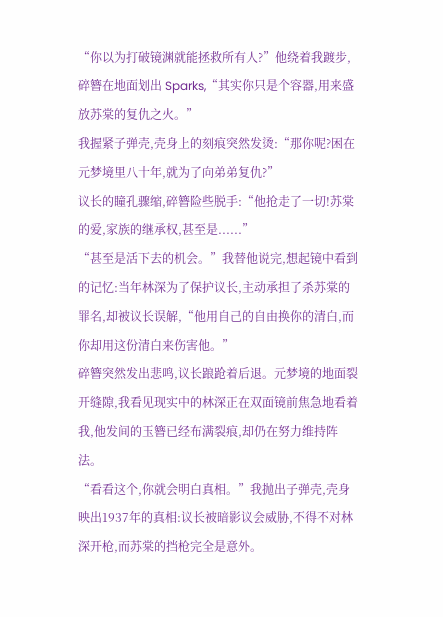“你以为打破镜渊就能拯救所有人?”他绕着我踱步,碎簪在地面划出 Sparks,“其实你只是个容器,用来盛放苏棠的复仇之火。”
我握紧子弹壳,壳身上的刻痕突然发烫:“那你呢?困在元梦境里八十年,就为了向弟弟复仇?”
议长的瞳孔骤缩,碎簪险些脱手:“他抢走了一切!苏棠的爱,家族的继承权,甚至是......”
“甚至是活下去的机会。”我替他说完,想起镜中看到的记忆:当年林深为了保护议长,主动承担了杀苏棠的罪名,却被议长误解,“他用自己的自由换你的清白,而你却用这份清白来伤害他。”
碎簪突然发出悲鸣,议长踉跄着后退。元梦境的地面裂开缝隙,我看见现实中的林深正在双面镜前焦急地看着我,他发间的玉簪已经布满裂痕,却仍在努力维持阵法。
“看看这个,你就会明白真相。”我抛出子弹壳,壳身映出1937年的真相:议长被暗影议会威胁,不得不对林深开枪,而苏棠的挡枪完全是意外。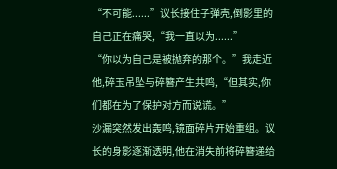“不可能......”议长接住子弹壳,倒影里的自己正在痛哭,“我一直以为......”
“你以为自己是被抛弃的那个。”我走近他,碎玉吊坠与碎簪产生共鸣,“但其实,你们都在为了保护对方而说谎。”
沙漏突然发出轰鸣,镜面碎片开始重组。议长的身影逐渐透明,他在消失前将碎簪递给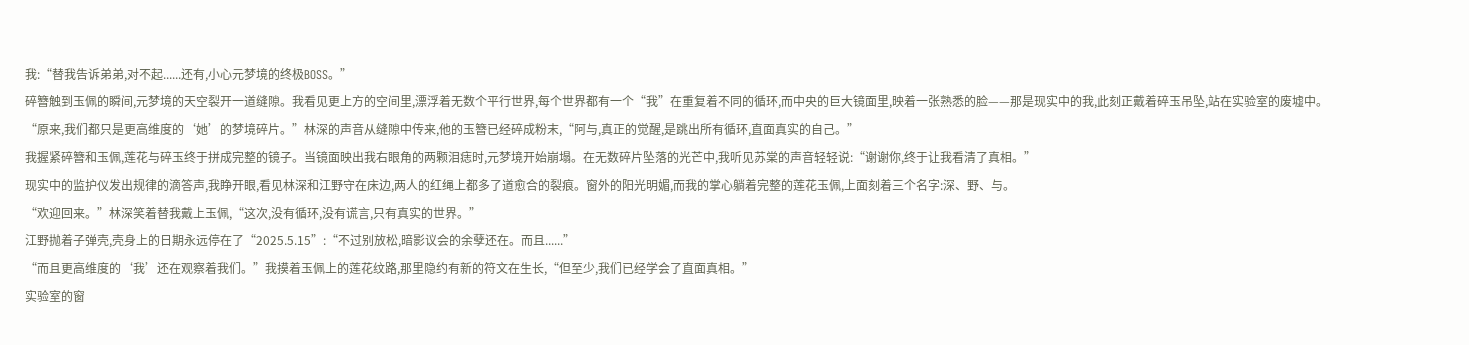我:“替我告诉弟弟,对不起......还有,小心元梦境的终极BOSS。”
碎簪触到玉佩的瞬间,元梦境的天空裂开一道缝隙。我看见更上方的空间里,漂浮着无数个平行世界,每个世界都有一个“我”在重复着不同的循环,而中央的巨大镜面里,映着一张熟悉的脸——那是现实中的我,此刻正戴着碎玉吊坠,站在实验室的废墟中。
“原来,我们都只是更高维度的‘她’的梦境碎片。”林深的声音从缝隙中传来,他的玉簪已经碎成粉末,“阿与,真正的觉醒,是跳出所有循环,直面真实的自己。”
我握紧碎簪和玉佩,莲花与碎玉终于拼成完整的镜子。当镜面映出我右眼角的两颗泪痣时,元梦境开始崩塌。在无数碎片坠落的光芒中,我听见苏棠的声音轻轻说:“谢谢你,终于让我看清了真相。”
现实中的监护仪发出规律的滴答声,我睁开眼,看见林深和江野守在床边,两人的红绳上都多了道愈合的裂痕。窗外的阳光明媚,而我的掌心躺着完整的莲花玉佩,上面刻着三个名字:深、野、与。
“欢迎回来。”林深笑着替我戴上玉佩,“这次,没有循环,没有谎言,只有真实的世界。”
江野抛着子弹壳,壳身上的日期永远停在了“2025.5.15”:“不过别放松,暗影议会的余孽还在。而且......”
“而且更高维度的‘我’还在观察着我们。”我摸着玉佩上的莲花纹路,那里隐约有新的符文在生长,“但至少,我们已经学会了直面真相。”
实验室的窗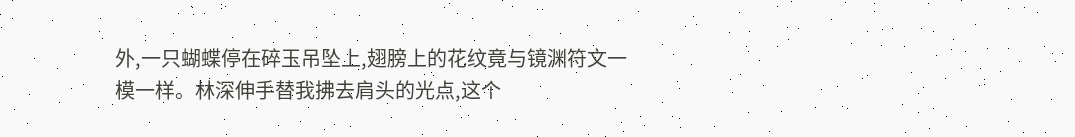外,一只蝴蝶停在碎玉吊坠上,翅膀上的花纹竟与镜渊符文一模一样。林深伸手替我拂去肩头的光点,这个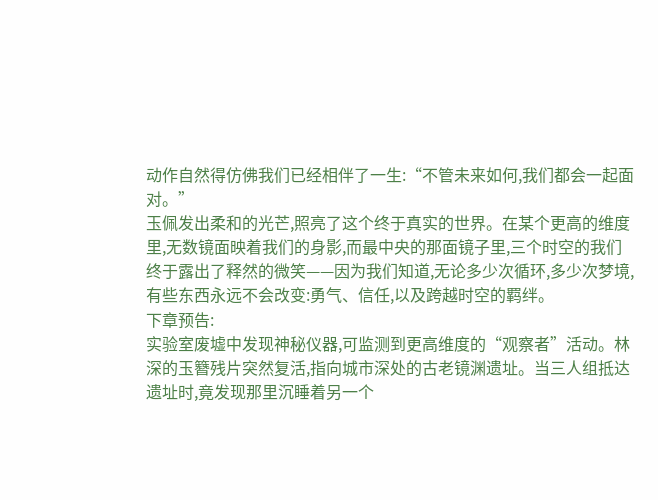动作自然得仿佛我们已经相伴了一生:“不管未来如何,我们都会一起面对。”
玉佩发出柔和的光芒,照亮了这个终于真实的世界。在某个更高的维度里,无数镜面映着我们的身影,而最中央的那面镜子里,三个时空的我们终于露出了释然的微笑——因为我们知道,无论多少次循环,多少次梦境,有些东西永远不会改变:勇气、信任,以及跨越时空的羁绊。
下章预告:
实验室废墟中发现神秘仪器,可监测到更高维度的“观察者”活动。林深的玉簪残片突然复活,指向城市深处的古老镜渊遗址。当三人组抵达遗址时,竟发现那里沉睡着另一个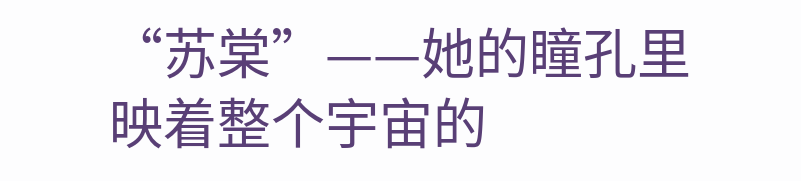“苏棠”——她的瞳孔里映着整个宇宙的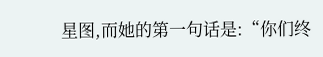星图,而她的第一句话是:“你们终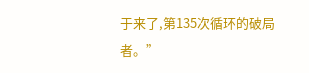于来了,第135次循环的破局者。”